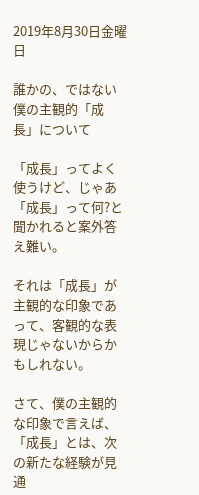2019年8月30日金曜日

誰かの、ではない僕の主観的「成長」について

「成長」ってよく使うけど、じゃあ「成長」って何?と聞かれると案外答え難い。

それは「成長」が主観的な印象であって、客観的な表現じゃないからかもしれない。

さて、僕の主観的な印象で言えば、「成長」とは、次の新たな経験が見通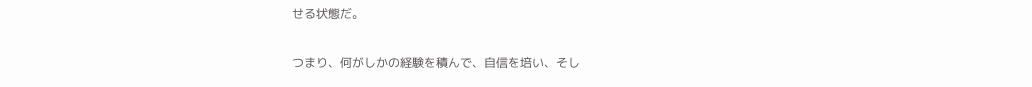せる状態だ。

つまり、何がしかの経験を積んで、自信を培い、そし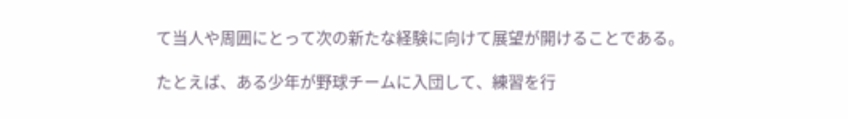て当人や周囲にとって次の新たな経験に向けて展望が開けることである。

たとえば、ある少年が野球チームに入団して、練習を行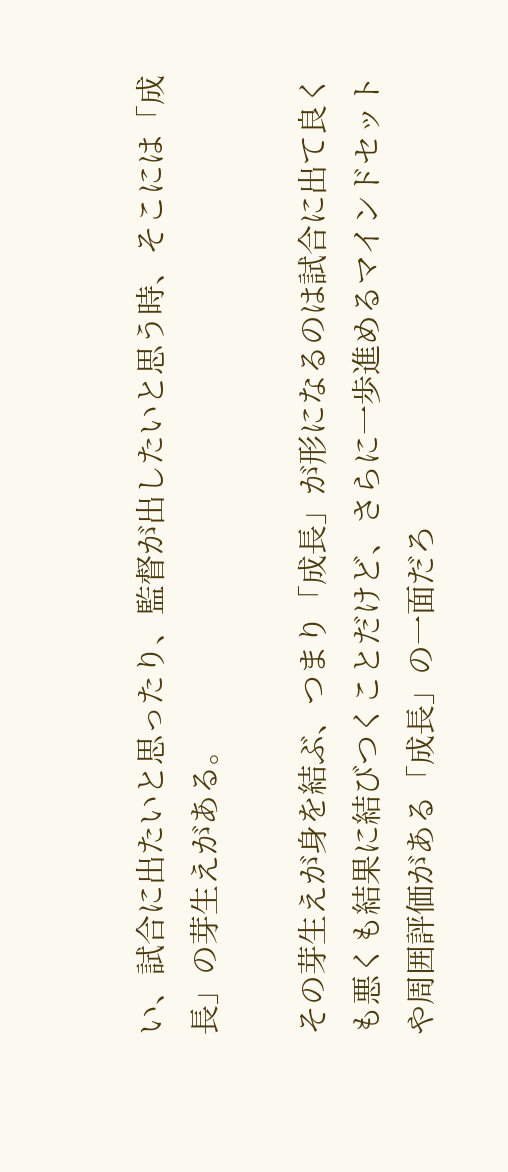い、試合に出たいと思ったり、監督が出したいと思う時、そこには「成長」の芽生えがある。

その芽生えが身を結ぶ、つまり「成長」が形になるのは試合に出て良くも悪くも結果に結びつくことだけど、さらに一歩進めるマインドセットや周囲評価がある「成長」の一面だろ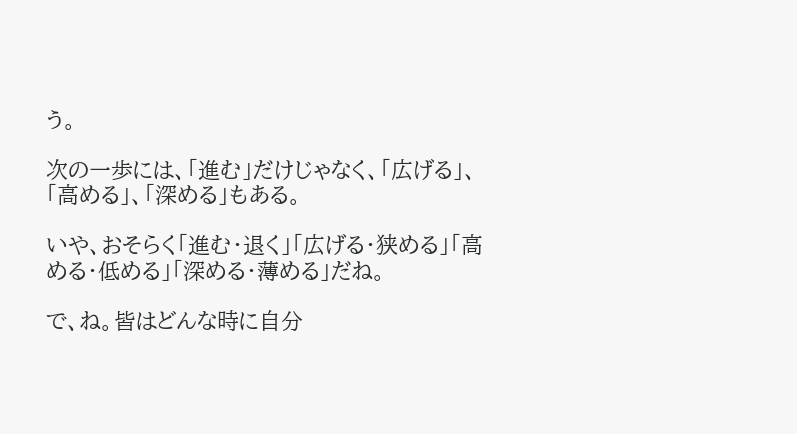う。

次の一歩には、「進む」だけじゃなく、「広げる」、「高める」、「深める」もある。

いや、おそらく「進む・退く」「広げる・狭める」「高める・低める」「深める・薄める」だね。

で、ね。皆はどんな時に自分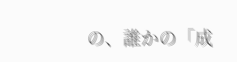の、誰かの「成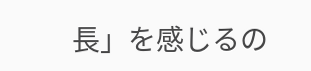長」を感じるの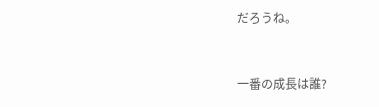だろうね。


一番の成長は誰?